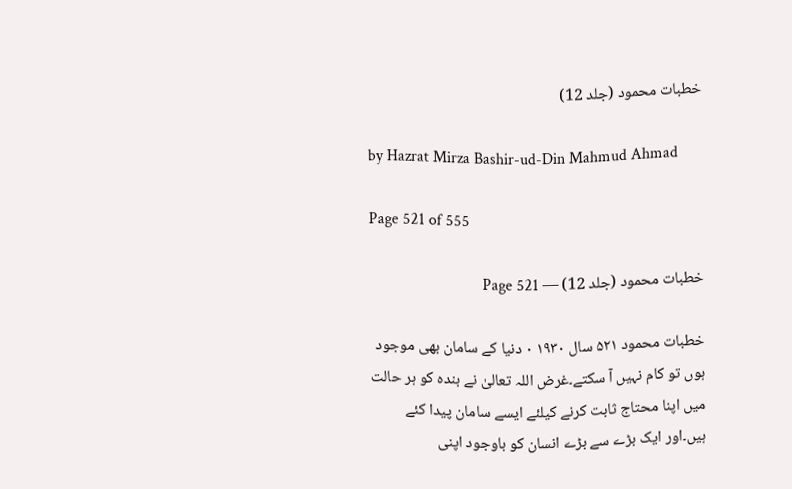خطبات محمود (جلد 12)

by Hazrat Mirza Bashir-ud-Din Mahmud Ahmad

Page 521 of 555

خطبات محمود (جلد 12) — Page 521

خطبات محمود ۵۲۱ سال ۱۹۳۰ ۰ دنیا کے سامان بھی موجود ہوں تو کام نہیں آ سکتے۔غرض اللہ تعالیٰ نے بندہ کو ہر حالت میں اپنا محتاج ثابت کرنے کیلئے ایسے سامان پیدا کئے ہیں۔اور ایک بڑے سے بڑے انسان کو باوجود اپنی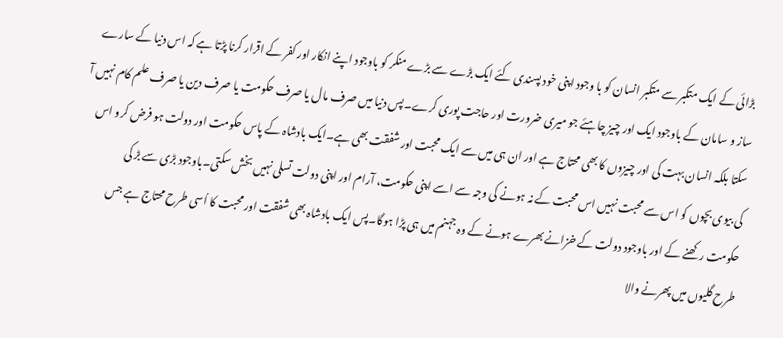بڑائی کے ایک متکبر سے متکبر انسان کو با وجود اپنی خود پسندی کئے ایک بڑے سے بڑے منکر کو باوجود اپنے انکار اور کفر کے اقرار کرنا پڑتا ہے کہ اس دنیا کے سارے ساز و سامان کے باوجود ایک اور چیز چاہئے جو میری ضرورت اور حاجت پوری کرے۔پس دنیا میں صرف مال یا صرف حکومت یا صرف دین یا صرف علم کام نہیں آ سکتا بلکہ انسان بہت کی اور چیزوں کا بھی محتاج ہے اور ان ہی میں سے ایک محبت اور شفقت بھی ہے۔ایک بادشاہ کے پاس حکومت اور دولت ہو فرض کرو اس کی بیوی بچوں کو اس سے محبت نہیں اس محبت کے نہ ہونے کی وجہ سے اسے اپنی حکومت، آرام اور اپنی دولت تسلی نہیں بخش سکتی۔باوجود بڑی سے بڑ کی حکومت رکھنے کے اور باوجود دولت کے خزانے بھرے ہونے کے وہ جہنم میں ہی پڑا ہوگا۔پس ایک بادشاہ بھی شفقت اور محبت کا اُسی طرح محتاج ہے جس طرح گلیوں میں پھرنے والا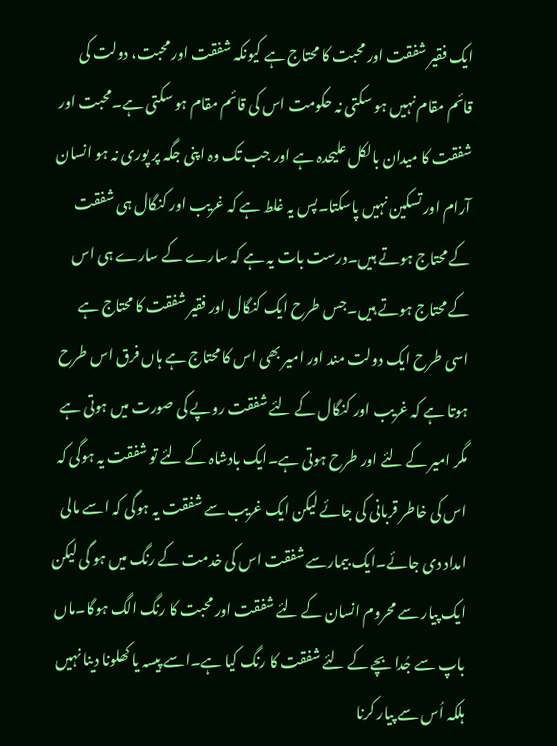ایک فقیر شفقت اور محبت کا محتاج ہے کیونکہ شفقت اور محبت، دولت کی قائم مقام نہیں ہو سکتی نہ حکومت اس کی قائم مقام ہو سکتی ہے۔محبت اور شفقت کا میدان بالکل علیحدہ ہے اور جب تک وہ اپنی جگہ پر پوری نہ ہو انسان آرام اور تسکین نہیں پاسکتا۔پس یہ غلط ہے کہ غریب اور کنگال ہی شفقت کے محتاج ہوتے ہیں۔درست بات یہ ہے کہ سارے کے سارے ہی اس کے محتاج ہوتے ہیں۔جس طرح ایک کنگال اور فقیر شفقت کا محتاج ہے اسی طرح ایک دولت مند اور امیر بھی اس کا محتاج ہے ہاں فرق اس طرح ہوتا ہے کہ غریب اور کنگال کے لئے شفقت روپے کی صورت میں ہوتی ہے مگر امیر کے لئے اور طرح ہوتی ہے۔ایک بادشاہ کے لئے تو شفقت یہ ہوگی کہ اس کی خاطر قربانی کی جائے لیکن ایک غریب سے شفقت یہ ہوگی کہ اسے مالی امداد دی جائے۔ایک بیمارسے شفقت اس کی خدمت کے رنگ میں ہو گی لیکن ایک پیار سے محروم انسان کے لئے شفقت اور محبت کا رنگ الگ ہوگا۔ماں باپ سے جُدا بچے کے لئے شفقت کا رنگ کیا ہے۔اسے پیسہ یا کھلونا دینا نہیں ہلکہ اُس سے پیار کرنا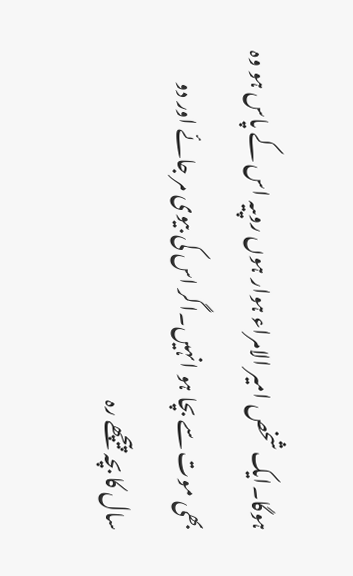ہوگا۔ایک شخص امیر الامراء ہوار ہوں روپیہ اس کے پاس ہو وہ بھی موت سے بچا ہو انہیں۔اگر اس کی بیوی مر جائے اور دو سال کا بچہ پیچھے رہ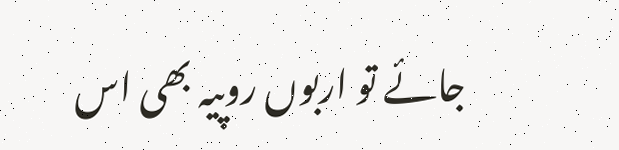جائے تو اربوں روپیہ بھی اس